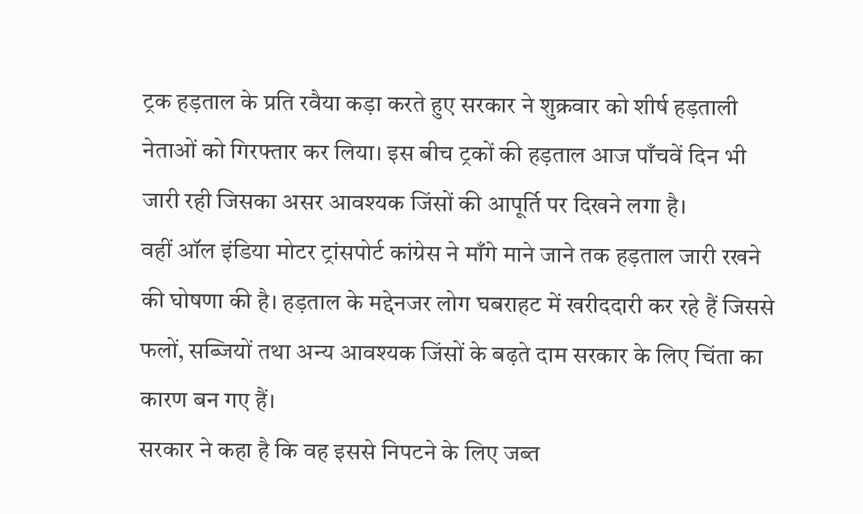ट्रक हड़ताल के प्रति रवैया कड़ा करते हुए सरकार ने शुक्रवार को शीर्ष हड़ताली नेताओं को गिरफ्तार कर लिया। इस बीच ट्रकों की हड़ताल आज पाँचवें दिन भी जारी रही जिसका असर आवश्यक जिंसों की आपूर्ति पर दिखने लगा है।
वहीं ऑल इंडिया मोटर ट्रांसपोर्ट कांग्रेस ने माँगे माने जाने तक हड़ताल जारी रखने की घोषणा की है। हड़ताल के मद्देनजर लोग घबराहट में खरीददारी कर रहे हैं जिससे फलों, सब्जियों तथा अन्य आवश्यक जिंसों के बढ़ते दाम सरकार के लिए चिंता का कारण बन गए हैं।
सरकार ने कहा है कि वह इससे निपटने के लिए जब्त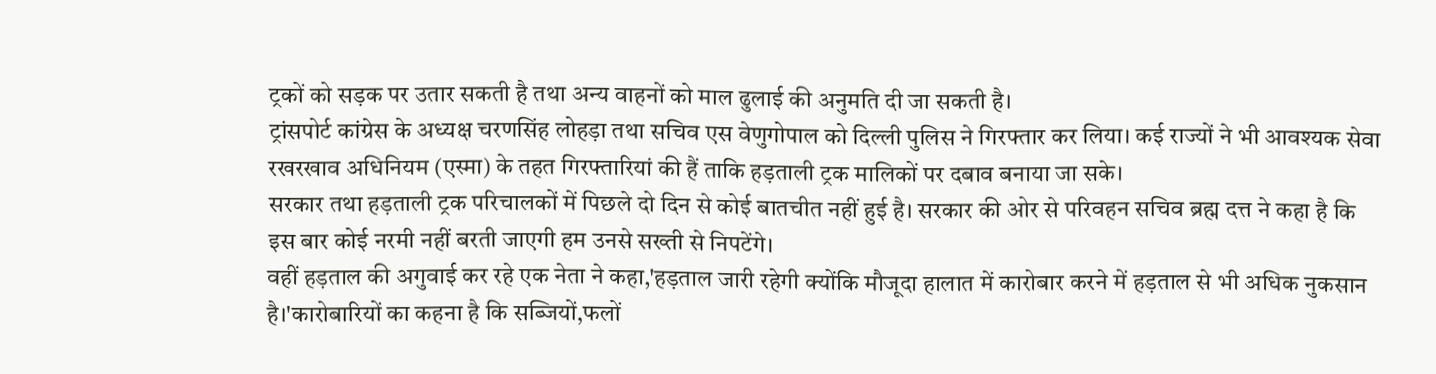ट्रकों को सड़क पर उतार सकती है तथा अन्य वाहनों को माल ढुलाई की अनुमति दी जा सकती है।
ट्रांसपोर्ट कांग्रेस के अध्यक्ष चरणसिंह लोहड़ा तथा सचिव एस वेणुगोपाल को दिल्ली पुलिस ने गिरफ्तार कर लिया। कई राज्यों ने भी आवश्यक सेवा रखरखाव अधिनियम (एस्मा) के तहत गिरफ्तारियां की हैं ताकि हड़ताली ट्रक मालिकों पर दबाव बनाया जा सके।
सरकार तथा हड़ताली ट्रक परिचालकों में पिछले दो दिन से कोई बातचीत नहीं हुई है। सरकार की ओर से परिवहन सचिव ब्रह्म दत्त ने कहा है कि इस बार कोई नरमी नहीं बरती जाएगी हम उनसे सख्ती से निपटेंगे।
वहीं हड़ताल की अगुवाई कर रहे एक नेता ने कहा,'हड़ताल जारी रहेगी क्योंकि मौजूदा हालात में कारोबार करने में हड़ताल से भी अधिक नुकसान है।'कारोबारियों का कहना है कि सब्जियों,फलों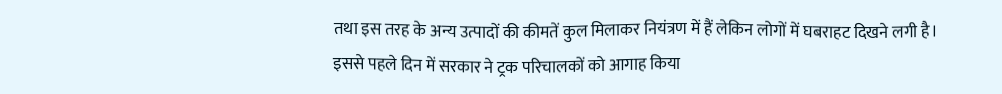तथा इस तरह के अन्य उत्पादों की कीमतें कुल मिलाकर नियंत्रण में हैं लेकिन लोगों में घबराहट दिखने लगी है।
इससे पहले दिन में सरकार ने ट्रक परिचालकों को आगाह किया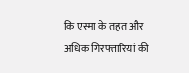कि एस्मा के तहत और अधिक गिरफ्तारियां की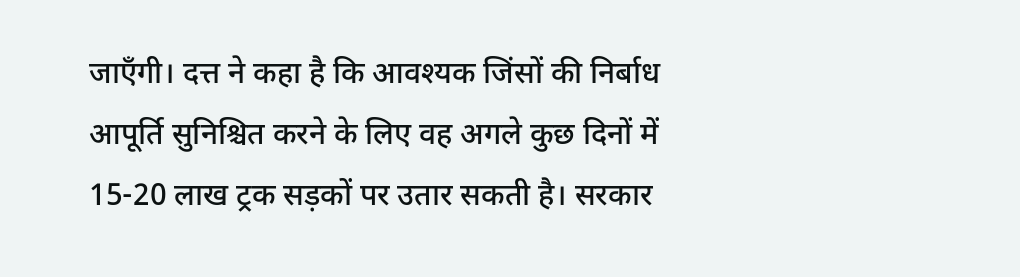जाएँगी। दत्त ने कहा है कि आवश्यक जिंसों की निर्बाध आपूर्ति सुनिश्चित करने के लिए वह अगले कुछ दिनों में 15-20 लाख ट्रक सड़कों पर उतार सकती है। सरकार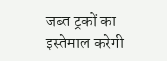जब्त ट्रकों का इस्तेमाल करेगी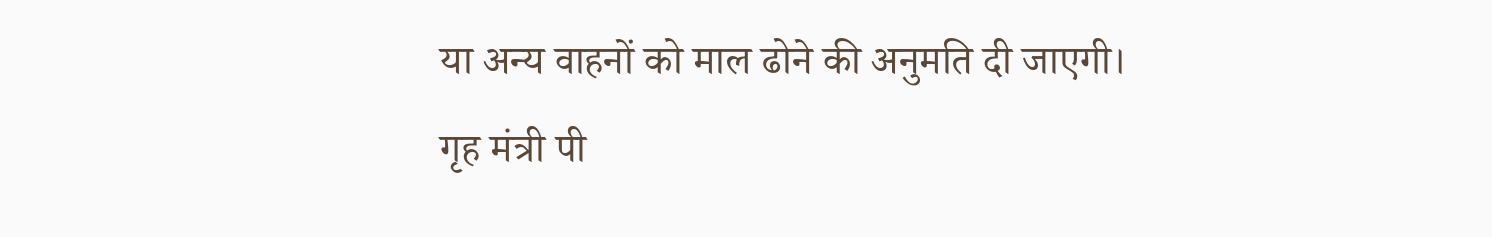या अन्य वाहनों को माल ढोने की अनुमति दी जाएगी।
गृह मंत्री पी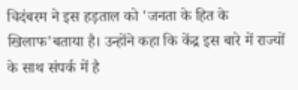चिदंबरम ने इस हड़ताल को 'जनता के हित के खिलाफ'बताया है। उन्होंने कहा कि केंद्र इस बारे में राज्यों के साथ संपर्क में है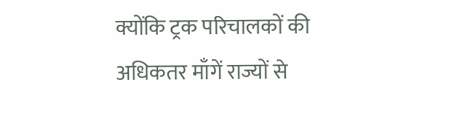क्योंकि ट्रक परिचालकों की अधिकतर माँगें राज्यों से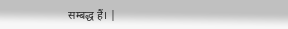सम्बद्ध हैं। |